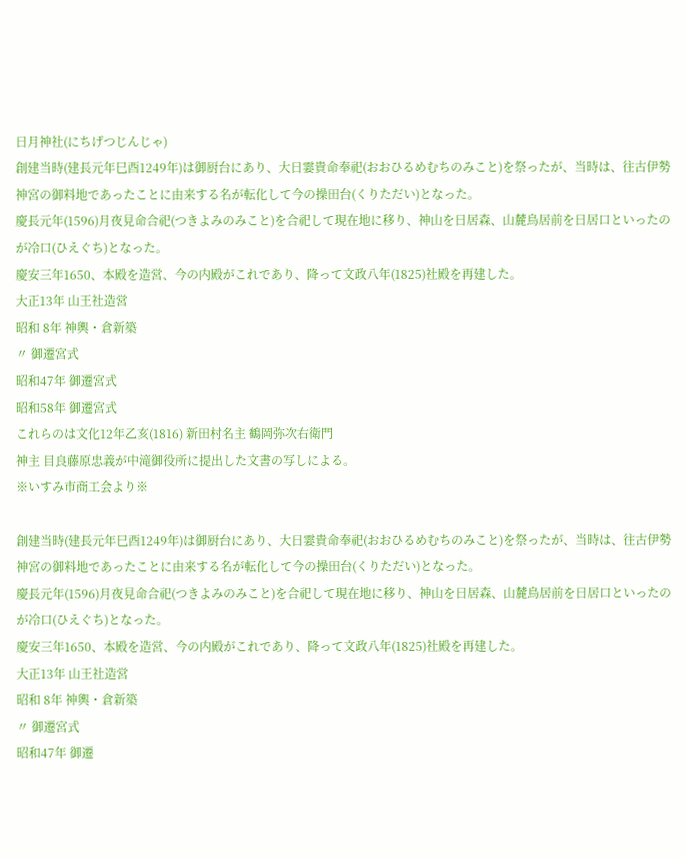日月神社(にちげつじんじゃ)
創建当時(建長元年巳酉1249年)は御厨台にあり、大日霎貴命奉祀(おおひるめむちのみこと)を祭ったが、当時は、往古伊勢神宮の御料地であったことに由来する名が転化して今の操田台(くりただい)となった。
慶長元年(1596)月夜見命合祀(つきよみのみこと)を合祀して現在地に移り、神山を日居森、山麓鳥居前を日居口といったのが冷口(ひえぐち)となった。
慶安三年1650、本殿を造営、今の内殿がこれであり、降って文政八年(1825)社殿を再建した。
大正13年 山王社造営
昭和 8年 神輿・倉新築
〃 御遷宮式
昭和47年 御遷宮式
昭和58年 御遷宮式
これらのは文化12年乙亥(1816) 新田村名主 鶴岡弥次右衛門
神主 目良藤原忠義が中滝御役所に提出した文書の写しによる。
※いすみ市商工会より※

創建当時(建長元年巳酉1249年)は御厨台にあり、大日霎貴命奉祀(おおひるめむちのみこと)を祭ったが、当時は、往古伊勢神宮の御料地であったことに由来する名が転化して今の操田台(くりただい)となった。
慶長元年(1596)月夜見命合祀(つきよみのみこと)を合祀して現在地に移り、神山を日居森、山麓鳥居前を日居口といったのが冷口(ひえぐち)となった。
慶安三年1650、本殿を造営、今の内殿がこれであり、降って文政八年(1825)社殿を再建した。
大正13年 山王社造営
昭和 8年 神輿・倉新築
〃 御遷宮式
昭和47年 御遷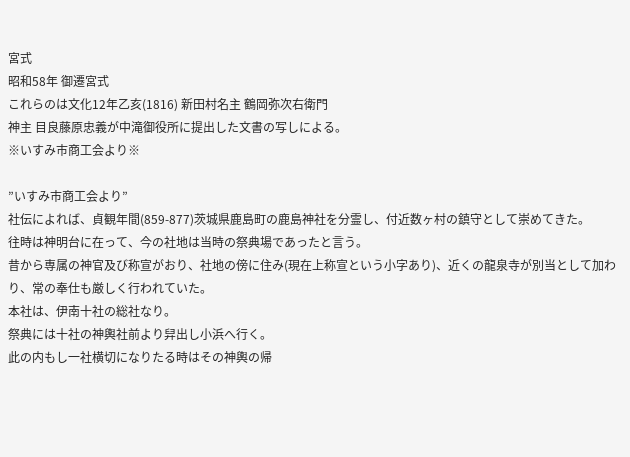宮式
昭和58年 御遷宮式
これらのは文化12年乙亥(1816) 新田村名主 鶴岡弥次右衛門
神主 目良藤原忠義が中滝御役所に提出した文書の写しによる。
※いすみ市商工会より※

”いすみ市商工会より”
社伝によれば、貞観年間(859-877)茨城県鹿島町の鹿島神社を分霊し、付近数ヶ村の鎮守として崇めてきた。
往時は神明台に在って、今の社地は当時の祭典場であったと言う。
昔から専属の神官及び称宣がおり、社地の傍に住み(現在上称宣という小字あり)、近くの龍泉寺が別当として加わり、常の奉仕も厳しく行われていた。
本社は、伊南十社の総社なり。
祭典には十社の神輿社前より舁出し小浜へ行く。
此の内もし一社横切になりたる時はその神輿の帰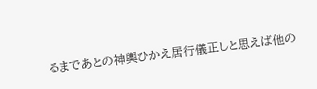るまであとの神輿ひかえ居行儀正しと思えば他の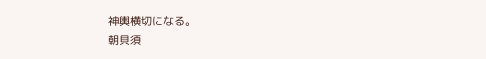神輿横切になる。
朝貝須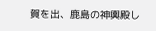賀を出、鹿島の神輿殿し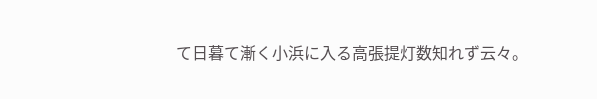て日暮て漸く小浜に入る高張提灯数知れず云々。